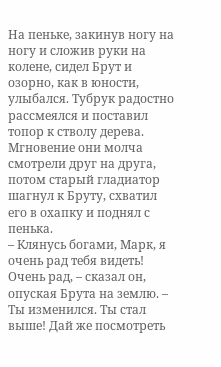На пеньке, закинув ногу на ногу и сложив руки на колене, сидел Брут и озорно, как в юности, улыбался. Тубрук радостно рассмеялся и поставил топор к стволу дерева. Мгновение они молча смотрели друг на друга, потом старый гладиатор шагнул к Бруту, схватил его в охапку и поднял с пенька.
– Клянусь богами, Марк, я очень рад тебя видеть! Очень рад, – сказал он, опуская Брута на землю. – Ты изменился. Ты стал выше! Дай же посмотреть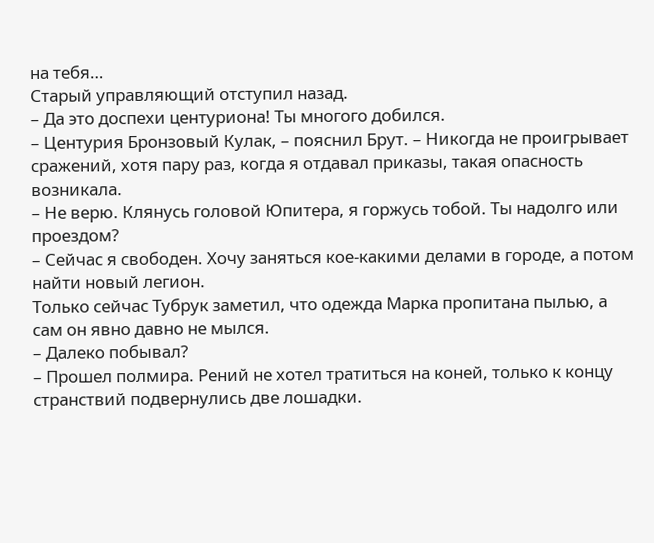на тебя…
Старый управляющий отступил назад.
– Да это доспехи центуриона! Ты многого добился.
– Центурия Бронзовый Кулак, – пояснил Брут. – Никогда не проигрывает сражений, хотя пару раз, когда я отдавал приказы, такая опасность возникала.
– Не верю. Клянусь головой Юпитера, я горжусь тобой. Ты надолго или проездом?
– Сейчас я свободен. Хочу заняться кое-какими делами в городе, а потом найти новый легион.
Только сейчас Тубрук заметил, что одежда Марка пропитана пылью, а сам он явно давно не мылся.
– Далеко побывал?
– Прошел полмира. Рений не хотел тратиться на коней, только к концу странствий подвернулись две лошадки.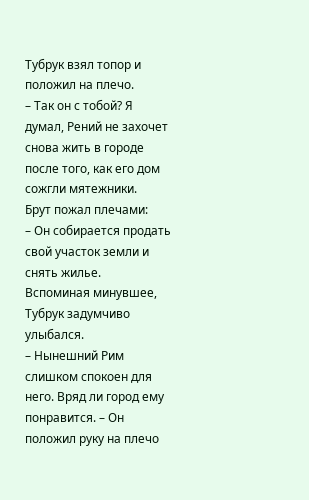Тубрук взял топор и положил на плечо.
– Так он с тобой? Я думал, Рений не захочет снова жить в городе после того, как его дом сожгли мятежники.
Брут пожал плечами:
– Он собирается продать свой участок земли и снять жилье.
Вспоминая минувшее, Тубрук задумчиво улыбался.
– Нынешний Рим слишком спокоен для него. Вряд ли город ему понравится. – Он положил руку на плечо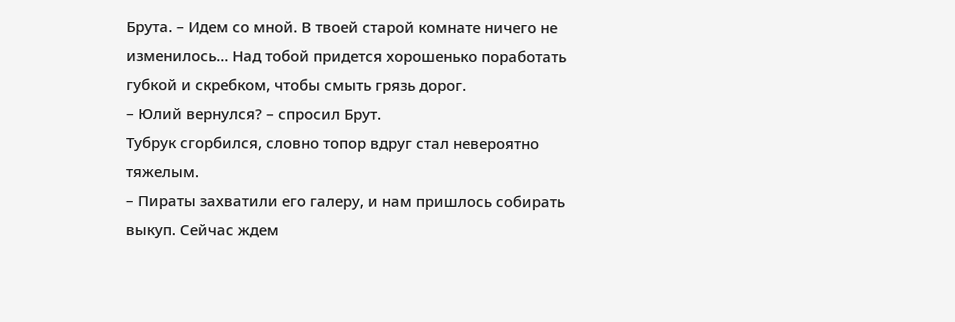Брута. – Идем со мной. В твоей старой комнате ничего не изменилось… Над тобой придется хорошенько поработать губкой и скребком, чтобы смыть грязь дорог.
– Юлий вернулся? – спросил Брут.
Тубрук сгорбился, словно топор вдруг стал невероятно тяжелым.
– Пираты захватили его галеру, и нам пришлось собирать выкуп. Сейчас ждем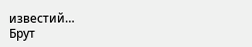известий…
Брут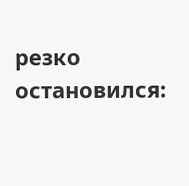резко остановился: